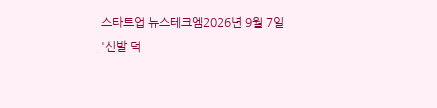스타트업 뉴스테크엠2026년 9월 7일
'신발 덕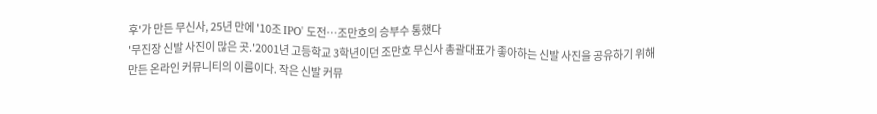후'가 만든 무신사, 25년 만에 '10조 IPO' 도전…조만호의 승부수 통했다
'무진장 신발 사진이 많은 곳.'2001년 고등학교 3학년이던 조만호 무신사 총괄대표가 좋아하는 신발 사진을 공유하기 위해 만든 온라인 커뮤니티의 이름이다. 작은 신발 커뮤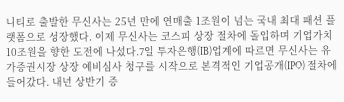니티로 출발한 무신사는 25년 만에 연매출 1조원이 넘는 국내 최대 패션 플랫폼으로 성장했다. 이제 무신사는 코스피 상장 절차에 돌입하며 기업가치 10조원을 향한 도전에 나섰다.7일 투자은행(IB)업계에 따르면 무신사는 유가증권시장 상장 예비심사 청구를 시작으로 본격적인 기업공개(IPO) 절차에 들어갔다. 내년 상반기 증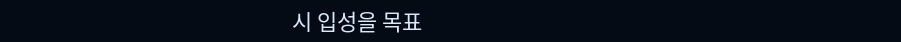시 입성을 목표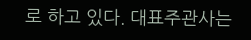로 하고 있다. 대표주관사는